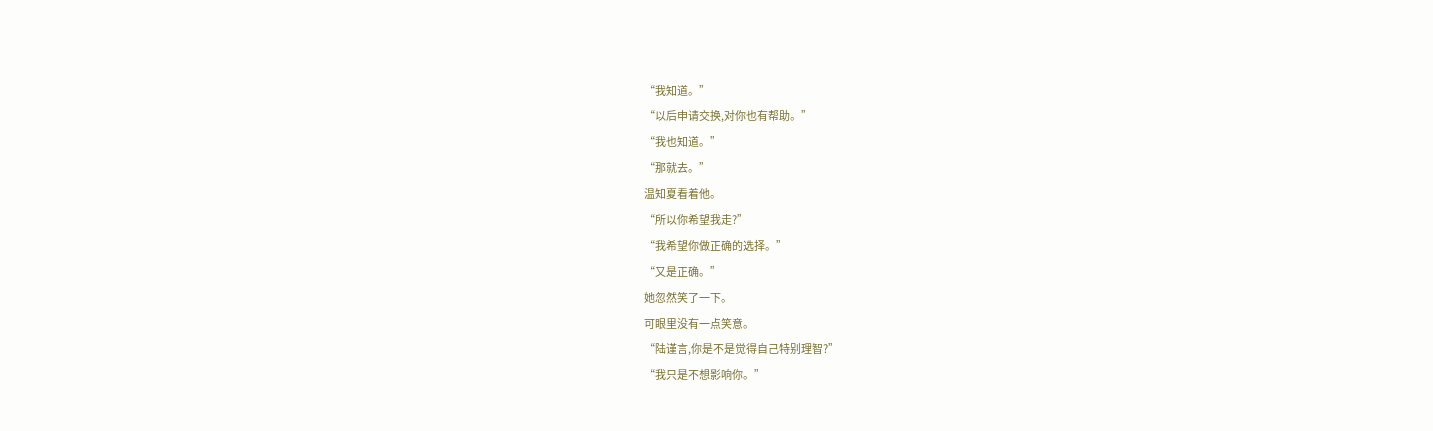“我知道。”
“以后申请交换,对你也有帮助。”
“我也知道。”
“那就去。”
温知夏看着他。
“所以你希望我走?”
“我希望你做正确的选择。”
“又是正确。”
她忽然笑了一下。
可眼里没有一点笑意。
“陆谨言,你是不是觉得自己特别理智?”
“我只是不想影响你。”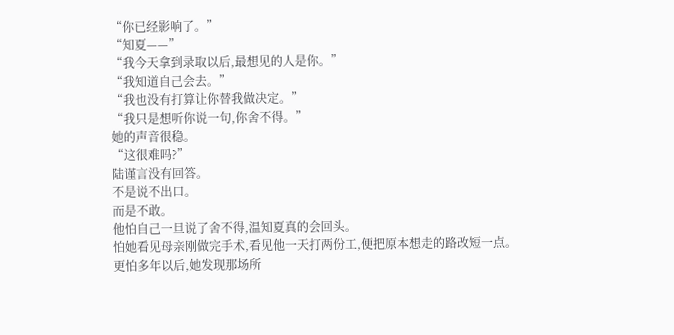“你已经影响了。”
“知夏——”
“我今天拿到录取以后,最想见的人是你。”
“我知道自己会去。”
“我也没有打算让你替我做决定。”
“我只是想听你说一句,你舍不得。”
她的声音很稳。
“这很难吗?”
陆谨言没有回答。
不是说不出口。
而是不敢。
他怕自己一旦说了舍不得,温知夏真的会回头。
怕她看见母亲刚做完手术,看见他一天打两份工,便把原本想走的路改短一点。
更怕多年以后,她发现那场所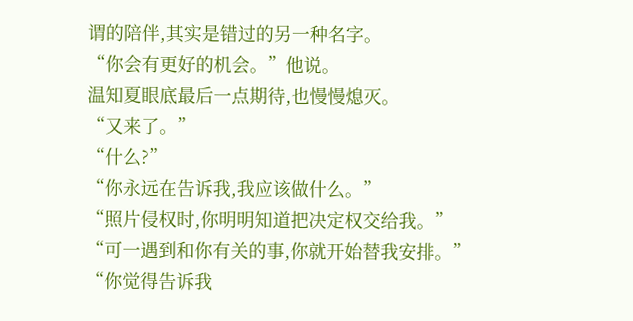谓的陪伴,其实是错过的另一种名字。
“你会有更好的机会。”他说。
温知夏眼底最后一点期待,也慢慢熄灭。
“又来了。”
“什么?”
“你永远在告诉我,我应该做什么。”
“照片侵权时,你明明知道把决定权交给我。”
“可一遇到和你有关的事,你就开始替我安排。”
“你觉得告诉我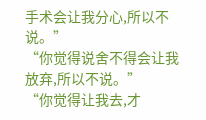手术会让我分心,所以不说。”
“你觉得说舍不得会让我放弃,所以不说。”
“你觉得让我去,才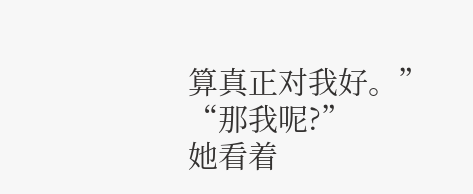算真正对我好。”
“那我呢?”
她看着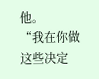他。
“我在你做这些决定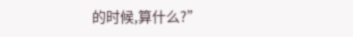的时候,算什么?”